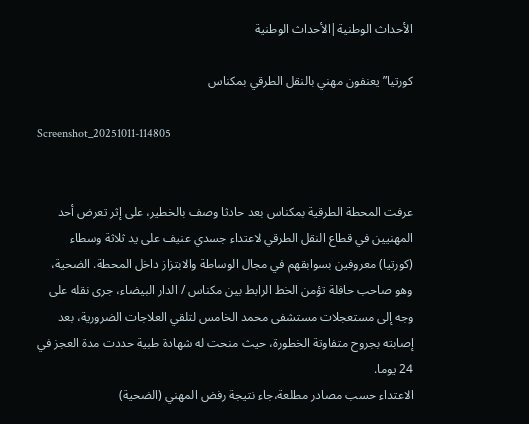الأحداث الوطنية|الأحداث الوطنية

كورتيا” يعنفون مهني بالنقل الطرقي بمكناس

Screenshot_20251011-114805


عرفت المحطة الطرقية بمكناس بعد حادثا وصف بالخطير، على إثر تعرض أحد المهنيين في قطاع النقل الطرقي لاعتداء جسدي عنيف على يد ثلاثة وسطاء (كورتيا) معروفين بسوابقهم في مجال الوساطة والابتزاز داخل المحطة. الضحية، وهو صاحب حافلة تؤمن الخط الرابط بين مكناس / الدار البيضاء، جرى نقله على وجه إلى مستعجلات مستشفى محمد الخامس لتلقي العلاجات الضرورية، بعد إصابته بجروح متفاوتة الخطورة، حيث منحت له شهادة طبية حددت مدة العجز في 24 يوما.
الاعتداء حسب مصادر مطلعة،جاء نتيجة رفض المهني (الضحية)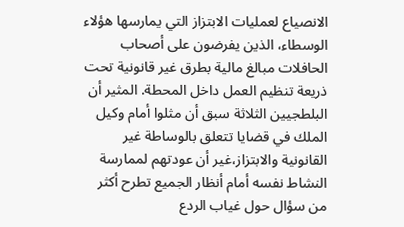الانصياع لعمليات الابتزاز التي يمارسها هؤلاء الوسطاء، الذين يفرضون على أصحاب الحافلات مبالغ مالية بطرق غير قانونية تحت ذريعة تنظيم العمل داخل المحطة. المثير أن البلطجيين الثلاثة سبق أن مثلوا أمام وكيل الملك في قضايا تتعلق بالوساطة غير القانونية والابتزاز،غير أن عودتهم لممارسة النشاط نفسه أمام أنظار الجميع تطرح أكثر من سؤال حول غياب الردع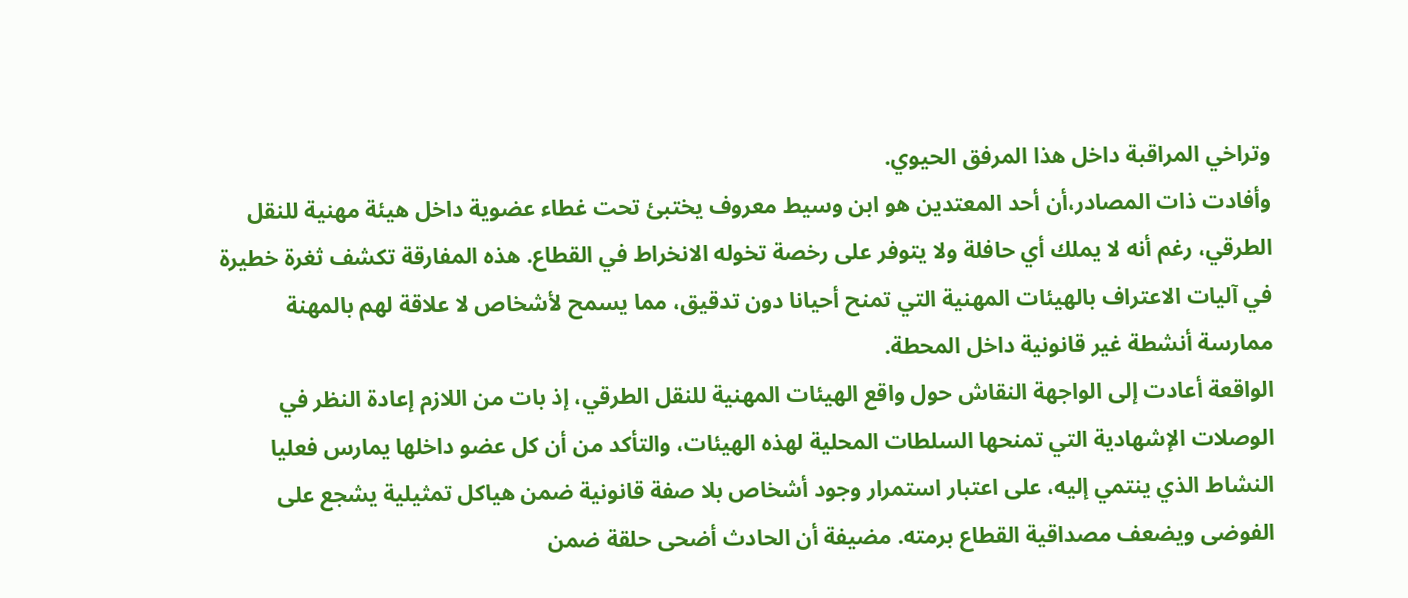وتراخي المراقبة داخل هذا المرفق الحيوي.
وأفادت ذات المصادر،أن أحد المعتدين هو ابن وسيط معروف يختبئ تحت غطاء عضوية داخل هيئة مهنية للنقل الطرقي، رغم أنه لا يملك أي حافلة ولا يتوفر على رخصة تخوله الانخراط في القطاع. هذه المفارقة تكشف ثغرة خطيرة في آليات الاعتراف بالهيئات المهنية التي تمنح أحيانا دون تدقيق، مما يسمح لأشخاص لا علاقة لهم بالمهنة ممارسة أنشطة غير قانونية داخل المحطة.
الواقعة أعادت إلى الواجهة النقاش حول واقع الهيئات المهنية للنقل الطرقي، إذ بات من اللازم إعادة النظر في الوصلات الإشهادية التي تمنحها السلطات المحلية لهذه الهيئات، والتأكد من أن كل عضو داخلها يمارس فعليا النشاط الذي ينتمي إليه، على اعتبار استمرار وجود أشخاص بلا صفة قانونية ضمن هياكل تمثيلية يشجع على الفوضى ويضعف مصداقية القطاع برمته. مضيفة أن الحادث أضحى حلقة ضمن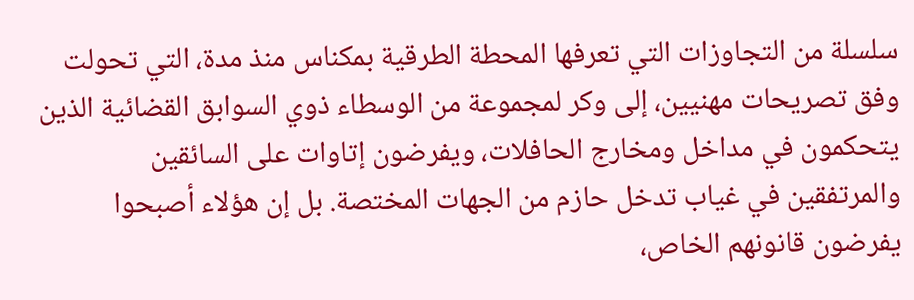سلسلة من التجاوزات التي تعرفها المحطة الطرقية بمكناس منذ مدة، التي تحولت وفق تصريحات مهنيين، إلى وكر لمجموعة من الوسطاء ذوي السوابق القضائية الذين يتحكمون في مداخل ومخارج الحافلات، ويفرضون إتاوات على السائقين والمرتفقين في غياب تدخل حازم من الجهات المختصة. بل إن هؤلاء أصبحوا يفرضون قانونهم الخاص،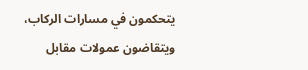يتحكمون في مسارات الركاب، ويتقاضون عمولات مقابل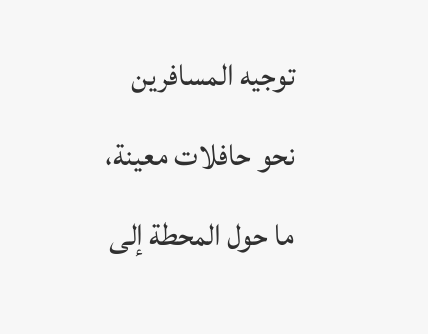توجيه المسافرين نحو حافلات معينة، ما حول المحطة إلى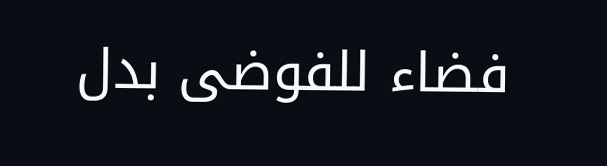فضاء للفوضى بدل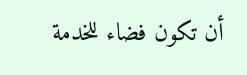أن تكون فضاء للخدمة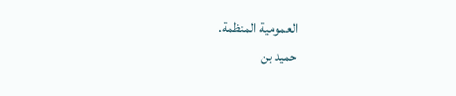العمومية المنظمة.
حميد بن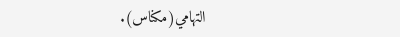التهامي(مكناس).